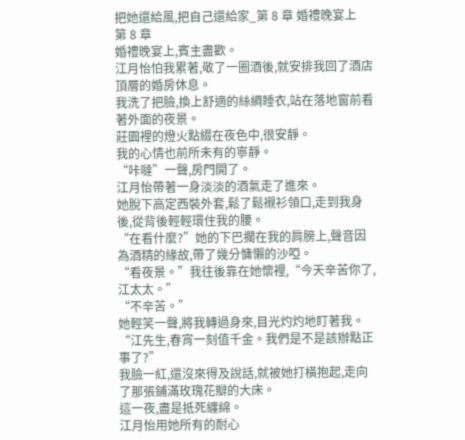把她還給風,把自己還給家_第 8 章 婚禮晚宴上
第 8 章
婚禮晚宴上,賓主盡歡。
江月怡怕我累著,敬了一圈酒後,就安排我回了酒店頂層的婚房休息。
我洗了把臉,換上舒適的絲綢睡衣,站在落地窗前看著外面的夜景。
莊園裡的燈火點綴在夜色中,很安靜。
我的心情也前所未有的寧靜。
“咔噠”一聲,房門開了。
江月怡帶著一身淡淡的酒氣走了進來。
她脫下高定西裝外套,鬆了鬆襯衫領口,走到我身後,從背後輕輕環住我的腰。
“在看什麼?”她的下巴擱在我的肩膀上,聲音因為酒精的緣故,帶了幾分慵懶的沙啞。
“看夜景。”我往後靠在她懷裡,“今天辛苦你了,江太太。”
“不辛苦。”
她輕笑一聲,將我轉過身來,目光灼灼地盯著我。
“江先生,春宵一刻值千金。我們是不是該辦點正事了?”
我臉一紅,還沒來得及說話,就被她打橫抱起,走向了那張鋪滿玫瑰花瓣的大床。
這一夜,盡是抵死纏綿。
江月怡用她所有的耐心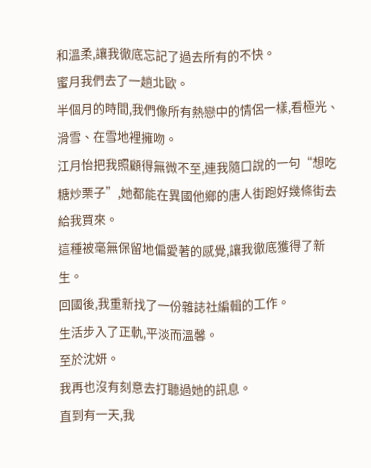和溫柔,讓我徹底忘記了過去所有的不快。
蜜月我們去了一趟北歐。
半個月的時間,我們像所有熱戀中的情侶一樣,看極光、滑雪、在雪地裡擁吻。
江月怡把我照顧得無微不至,連我隨口說的一句“想吃糖炒栗子”,她都能在異國他鄉的唐人街跑好幾條街去給我買來。
這種被毫無保留地偏愛著的感覺,讓我徹底獲得了新生。
回國後,我重新找了一份雜誌社編輯的工作。
生活步入了正軌,平淡而溫馨。
至於沈妍。
我再也沒有刻意去打聽過她的訊息。
直到有一天,我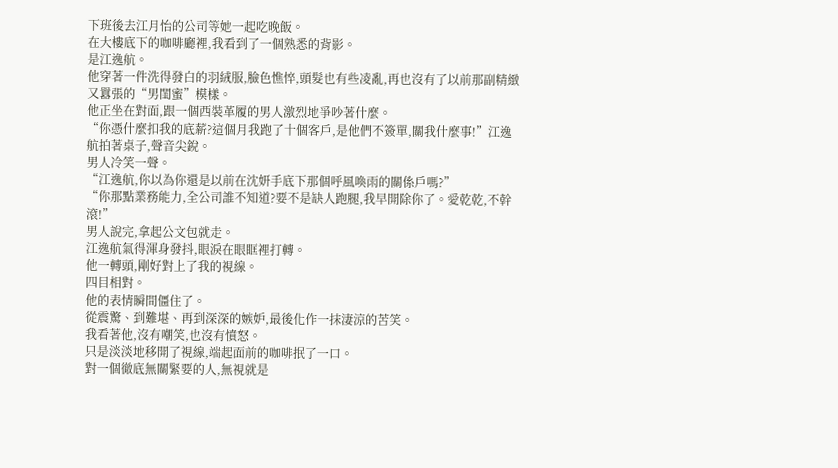下班後去江月怡的公司等她一起吃晚飯。
在大樓底下的咖啡廳裡,我看到了一個熟悉的背影。
是江逸航。
他穿著一件洗得發白的羽絨服,臉色憔悴,頭髮也有些凌亂,再也沒有了以前那副精緻又囂張的“男閨蜜”模樣。
他正坐在對面,跟一個西裝革履的男人激烈地爭吵著什麼。
“你憑什麼扣我的底薪?這個月我跑了十個客戶,是他們不簽單,關我什麼事!”江逸航拍著桌子,聲音尖銳。
男人冷笑一聲。
“江逸航,你以為你還是以前在沈妍手底下那個呼風喚雨的關係戶嗎?”
“你那點業務能力,全公司誰不知道?要不是缺人跑腿,我早開除你了。愛乾乾,不幹滾!”
男人說完,拿起公文包就走。
江逸航氣得渾身發抖,眼淚在眼眶裡打轉。
他一轉頭,剛好對上了我的視線。
四目相對。
他的表情瞬間僵住了。
從震驚、到難堪、再到深深的嫉妒,最後化作一抹淒涼的苦笑。
我看著他,沒有嘲笑,也沒有憤怒。
只是淡淡地移開了視線,端起面前的咖啡抿了一口。
對一個徹底無關緊要的人,無視就是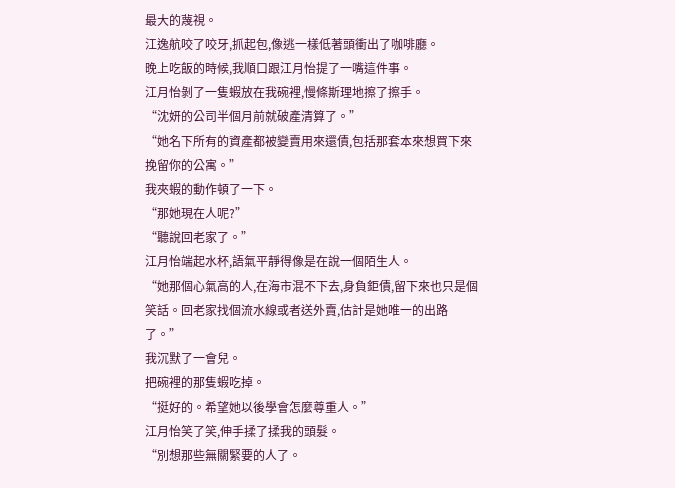最大的蔑視。
江逸航咬了咬牙,抓起包,像逃一樣低著頭衝出了咖啡廳。
晚上吃飯的時候,我順口跟江月怡提了一嘴這件事。
江月怡剝了一隻蝦放在我碗裡,慢條斯理地擦了擦手。
“沈妍的公司半個月前就破產清算了。”
“她名下所有的資產都被變賣用來還債,包括那套本來想買下來挽留你的公寓。”
我夾蝦的動作頓了一下。
“那她現在人呢?”
“聽說回老家了。”
江月怡端起水杯,語氣平靜得像是在說一個陌生人。
“她那個心氣高的人,在海市混不下去,身負鉅債,留下來也只是個笑話。回老家找個流水線或者送外賣,估計是她唯一的出路了。”
我沉默了一會兒。
把碗裡的那隻蝦吃掉。
“挺好的。希望她以後學會怎麼尊重人。”
江月怡笑了笑,伸手揉了揉我的頭髮。
“別想那些無關緊要的人了。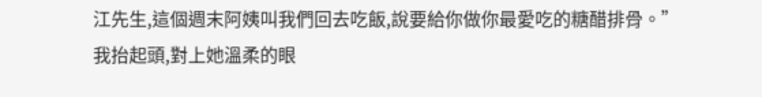江先生,這個週末阿姨叫我們回去吃飯,說要給你做你最愛吃的糖醋排骨。”
我抬起頭,對上她溫柔的眼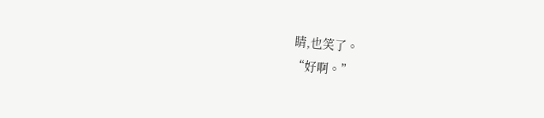睛,也笑了。
“好啊。”